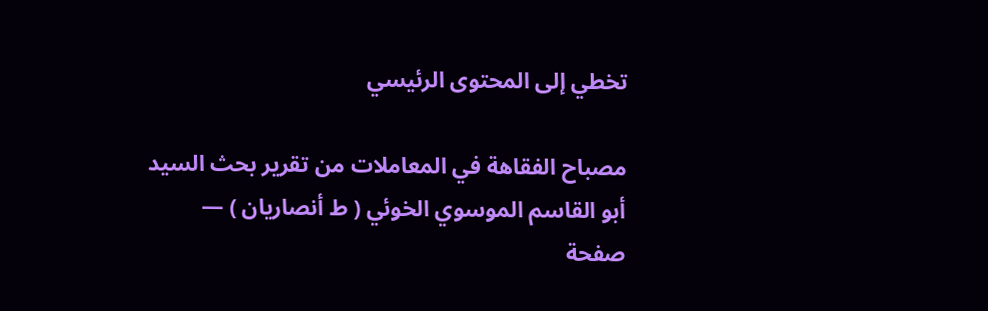تخطي إلى المحتوى الرئيسي

مصباح الفقاهة في المعاملات من تقرير بحث السيد أبو القاسم الموسوي الخوئي ( ط أنصاريان ) — صفحة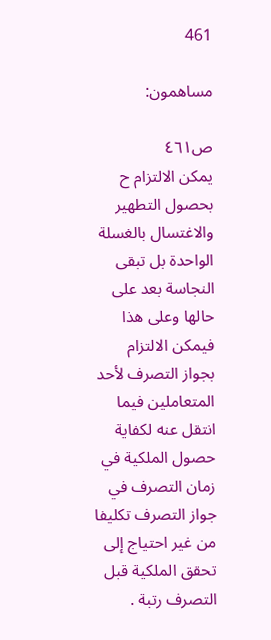461

مساهمون:

ص٤٦١
يمكن الالتزام ح بحصول التطهير والاغتسال بالغسلة الواحدة بل تبقى النجاسة بعد على حالها وعلى هذا فيمكن الالتزام بجواز التصرف لأحد المتعاملين فيما انتقل عنه لكفاية حصول الملكية في زمان التصرف في جواز التصرف تكليفا من غير احتياج إلى تحقق الملكية قبل التصرف رتبة .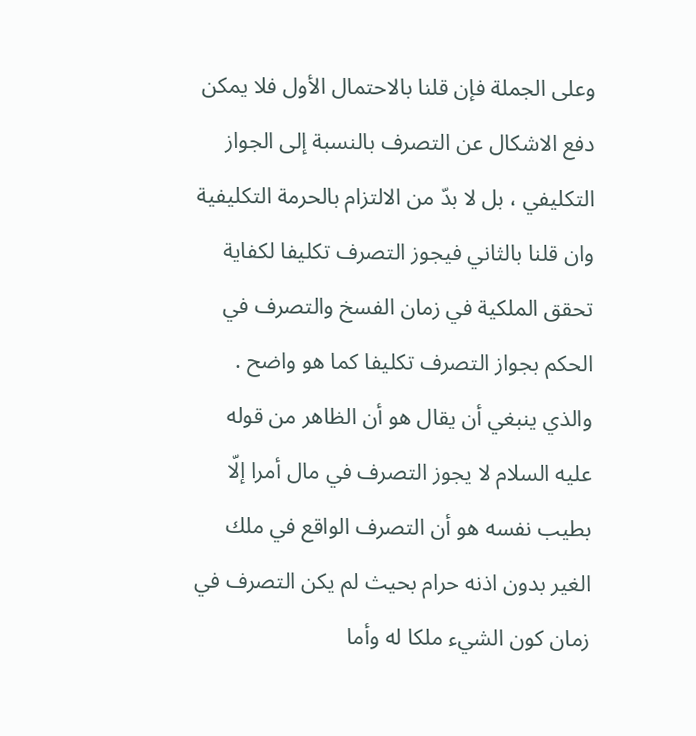وعلى الجملة فإن قلنا بالاحتمال الأول فلا يمكن دفع الاشكال عن التصرف بالنسبة إلى الجواز التكليفي ، بل لا بدّ من الالتزام بالحرمة التكليفية وان قلنا بالثاني فيجوز التصرف تكليفا لكفاية تحقق الملكية في زمان الفسخ والتصرف في الحكم بجواز التصرف تكليفا كما هو واضح . والذي ينبغي أن يقال هو أن الظاهر من قوله عليه السلام لا يجوز التصرف في مال أمرا إلّا بطيب نفسه هو أن التصرف الواقع في ملك الغير بدون اذنه حرام بحيث لم يكن التصرف في زمان كون الشيء ملكا له وأما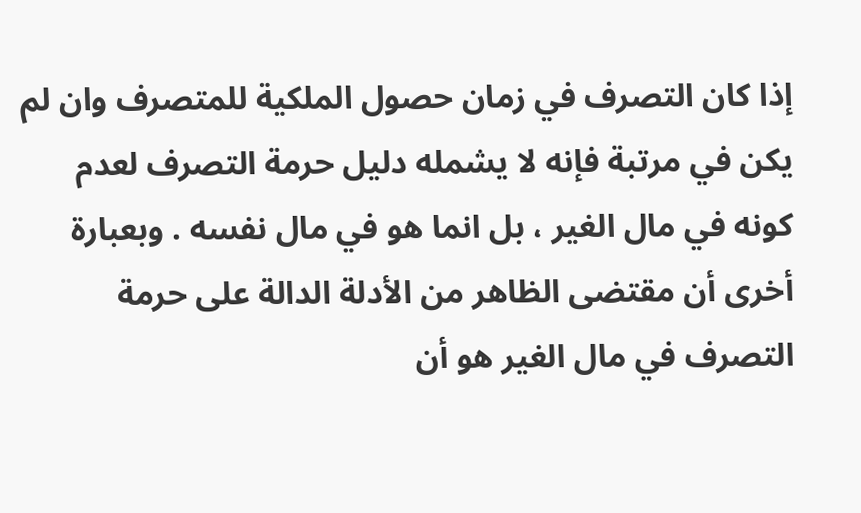إذا كان التصرف في زمان حصول الملكية للمتصرف وان لم يكن في مرتبة فإنه لا يشمله دليل حرمة التصرف لعدم كونه في مال الغير ، بل انما هو في مال نفسه . وبعبارة أخرى أن مقتضى الظاهر من الأدلة الدالة على حرمة التصرف في مال الغير هو أن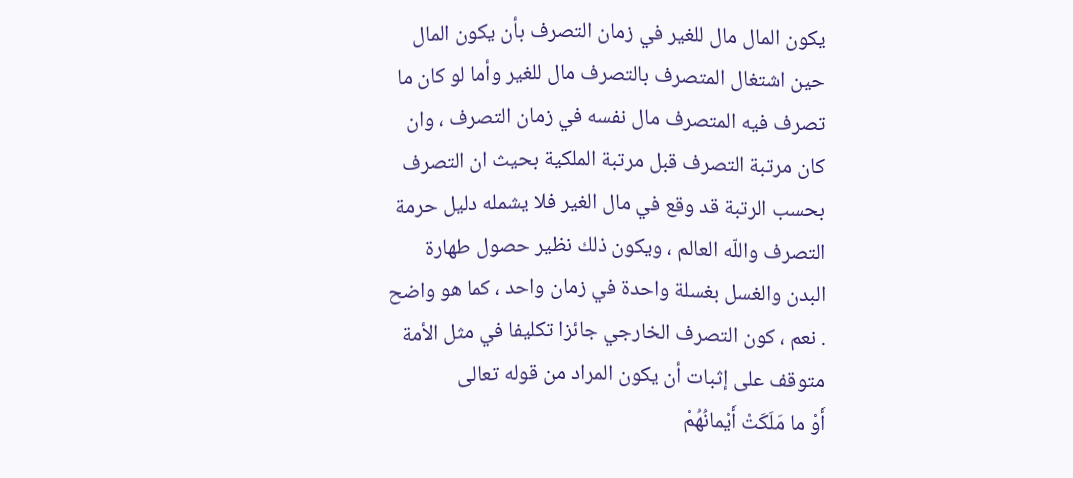يكون المال مال للغير في زمان التصرف بأن يكون المال حين اشتغال المتصرف بالتصرف مال للغير وأما لو كان ما تصرف فيه المتصرف مال نفسه في زمان التصرف ، وان كان مرتبة التصرف قبل مرتبة الملكية بحيث ان التصرف بحسب الرتبة قد وقع في مال الغير فلا يشمله دليل حرمة التصرف واللّه العالم ، ويكون ذلك نظير حصول طهارة البدن والغسل بغسلة واحدة في زمان واحد ، كما هو واضح . نعم ، كون التصرف الخارجي جائزا تكليفا في مثل الأمة متوقف على إثبات أن يكون المراد من قوله تعالى
أَوْ ما مَلَكَتْ أَيْمانُهُمْ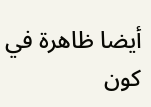أيضا ظاهرة في كون